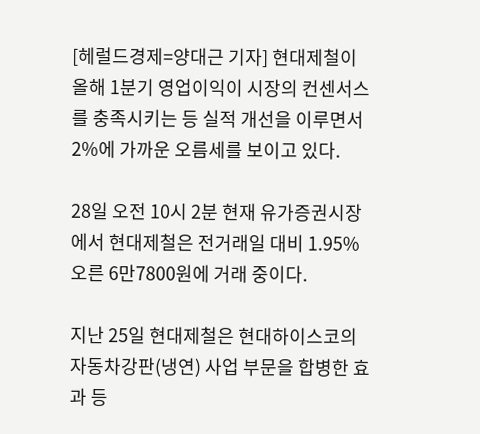[헤럴드경제=양대근 기자] 현대제철이 올해 1분기 영업이익이 시장의 컨센서스를 충족시키는 등 실적 개선을 이루면서 2%에 가까운 오름세를 보이고 있다.

28일 오전 10시 2분 현재 유가증권시장에서 현대제철은 전거래일 대비 1.95% 오른 6만7800원에 거래 중이다.

지난 25일 현대제철은 현대하이스코의 자동차강판(냉연) 사업 부문을 합병한 효과 등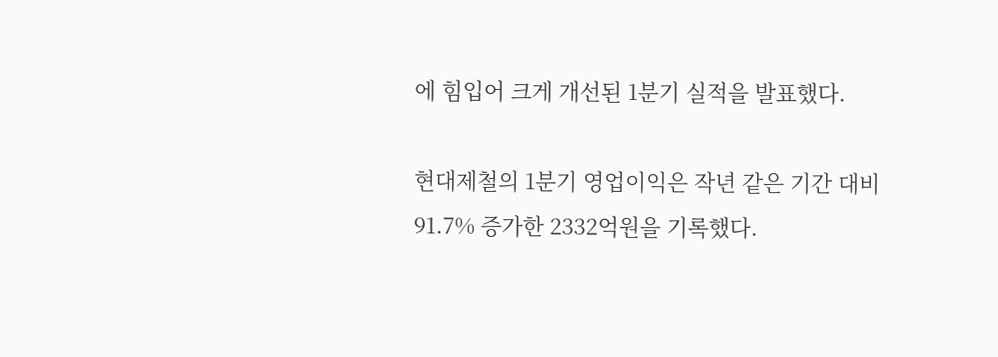에 힘입어 크게 개선된 1분기 실적을 발표했다.

현대제철의 1분기 영업이익은 작년 같은 기간 대비 91.7% 증가한 2332억원을 기록했다.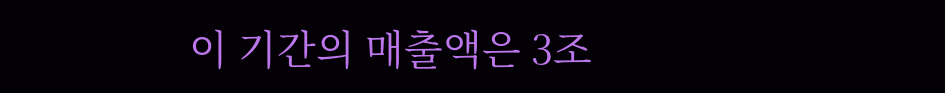이 기간의 매출액은 3조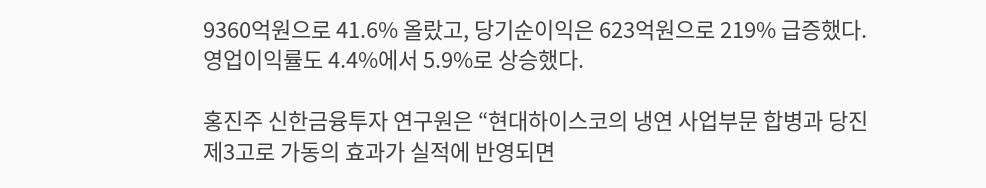9360억원으로 41.6% 올랐고, 당기순이익은 623억원으로 219% 급증했다. 영업이익률도 4.4%에서 5.9%로 상승했다.

홍진주 신한금융투자 연구원은 “현대하이스코의 냉연 사업부문 합병과 당진 제3고로 가동의 효과가 실적에 반영되면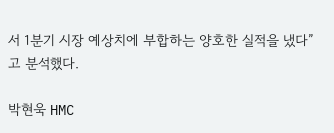서 1분기 시장 예상치에 부합하는 양호한 실적을 냈다”고 분석했다.

박현욱 HMC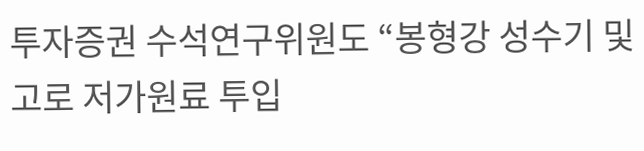투자증권 수석연구위원도 “봉형강 성수기 및 고로 저가원료 투입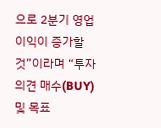으로 2분기 영업이익이 증가할 것”이라며 “투자의견 매수(BUY) 및 목표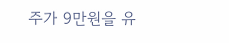주가 9만원을 유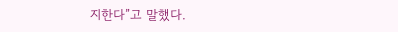지한다”고 말했다.